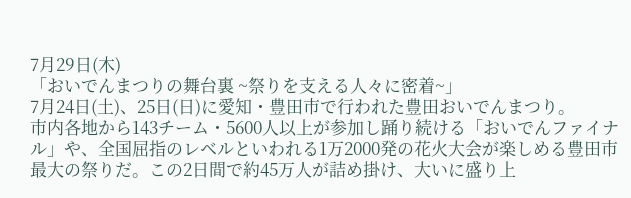7月29日(木)
「おいでんまつりの舞台裏 ~祭りを支える人々に密着~」
7月24日(土)、25日(日)に愛知・豊田市で行われた豊田おいでんまつり。
市内各地から143チーム・5600人以上が参加し踊り続ける「おいでんファイナル」や、全国屈指のレベルといわれる1万2000発の花火大会が楽しめる豊田市最大の祭りだ。この2日間で約45万人が詰め掛け、大いに盛り上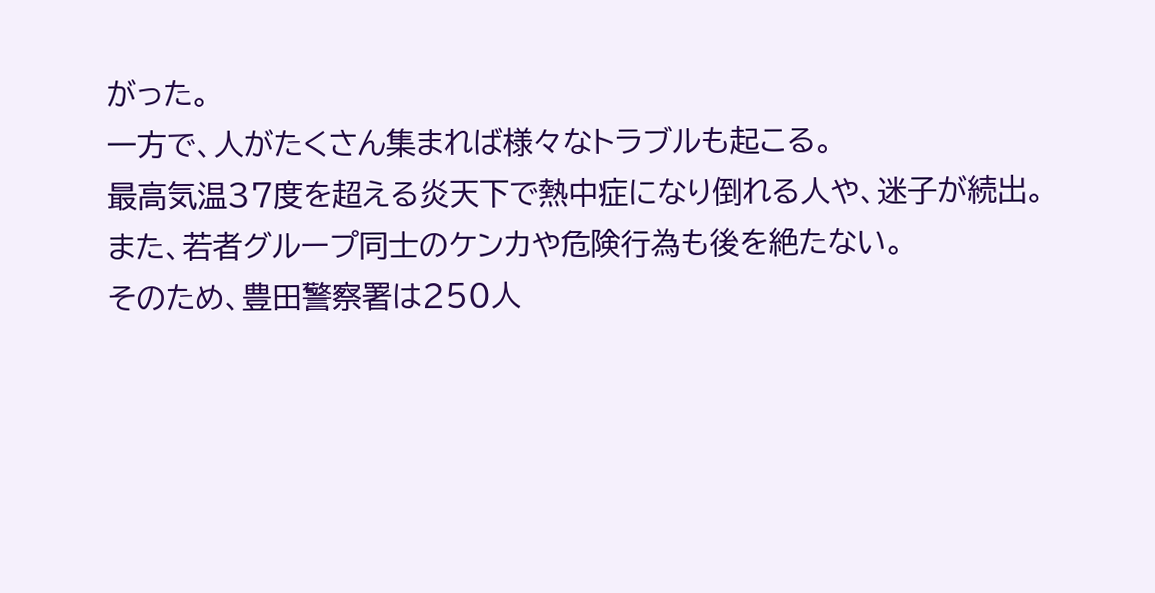がった。
一方で、人がたくさん集まれば様々なトラブルも起こる。
最高気温37度を超える炎天下で熱中症になり倒れる人や、迷子が続出。
また、若者グループ同士のケンカや危険行為も後を絶たない。
そのため、豊田警察署は250人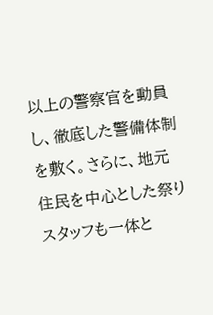以上の警察官を動員し、徹底した警備体制を敷く。さらに、地元住民を中心とした祭りスタッフも一体と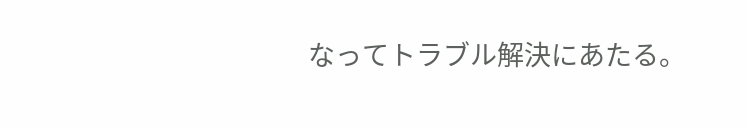なってトラブル解決にあたる。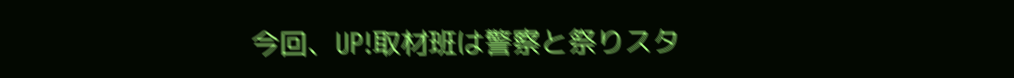今回、UP!取材班は警察と祭りスタ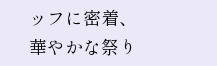ッフに密着、華やかな祭り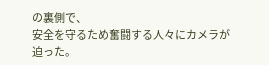の裏側で、
安全を守るため奮闘する人々にカメラが迫った。